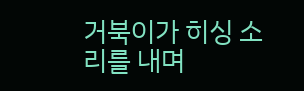거북이가 히싱 소리를 내며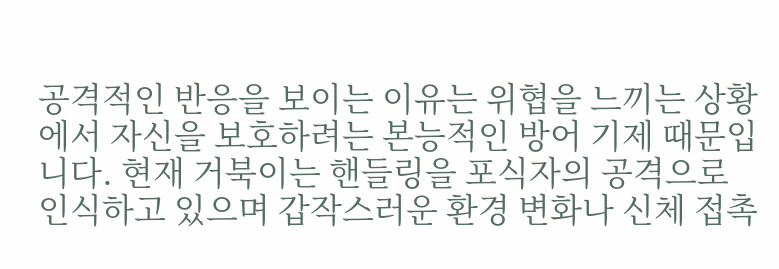공격적인 반응을 보이는 이유는 위협을 느끼는 상황에서 자신을 보호하려는 본능적인 방어 기제 때문입니다. 현재 거북이는 핸들링을 포식자의 공격으로 인식하고 있으며 갑작스러운 환경 변화나 신체 접촉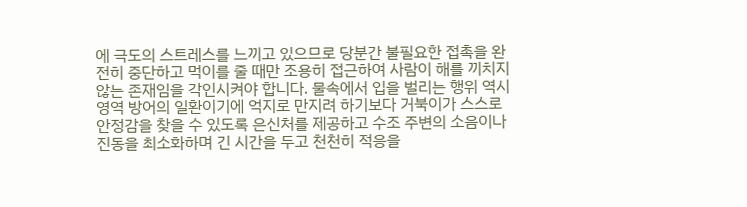에 극도의 스트레스를 느끼고 있으므로 당분간 불필요한 접촉을 완전히 중단하고 먹이를 줄 때만 조용히 접근하여 사람이 해를 끼치지 않는 존재임을 각인시켜야 합니다. 물속에서 입을 벌리는 행위 역시 영역 방어의 일환이기에 억지로 만지려 하기보다 거북이가 스스로 안정감을 찾을 수 있도록 은신처를 제공하고 수조 주변의 소음이나 진동을 최소화하며 긴 시간을 두고 천천히 적응을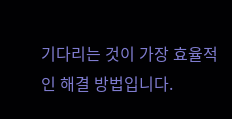기다리는 것이 가장 효율적인 해결 방법입니다.